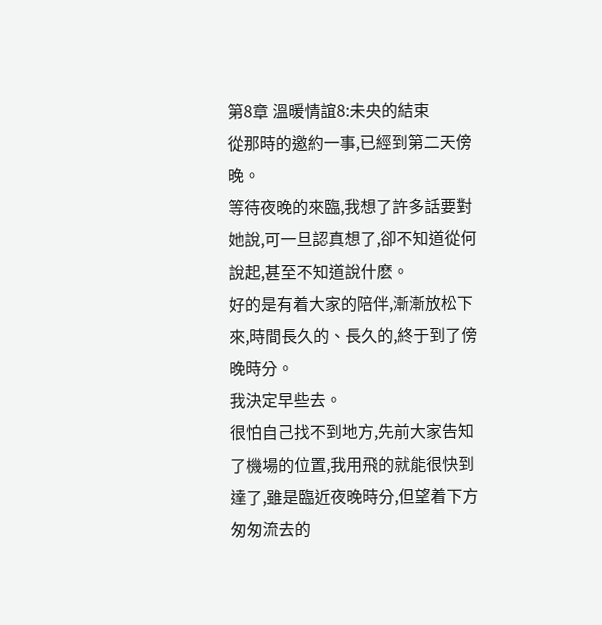第8章 溫暖情誼8:未央的結束
從那時的邀約一事,已經到第二天傍晚。
等待夜晚的來臨,我想了許多話要對她說,可一旦認真想了,卻不知道從何說起,甚至不知道說什麽。
好的是有着大家的陪伴,漸漸放松下來,時間長久的、長久的,終于到了傍晚時分。
我決定早些去。
很怕自己找不到地方,先前大家告知了機場的位置,我用飛的就能很快到達了,雖是臨近夜晚時分,但望着下方匆匆流去的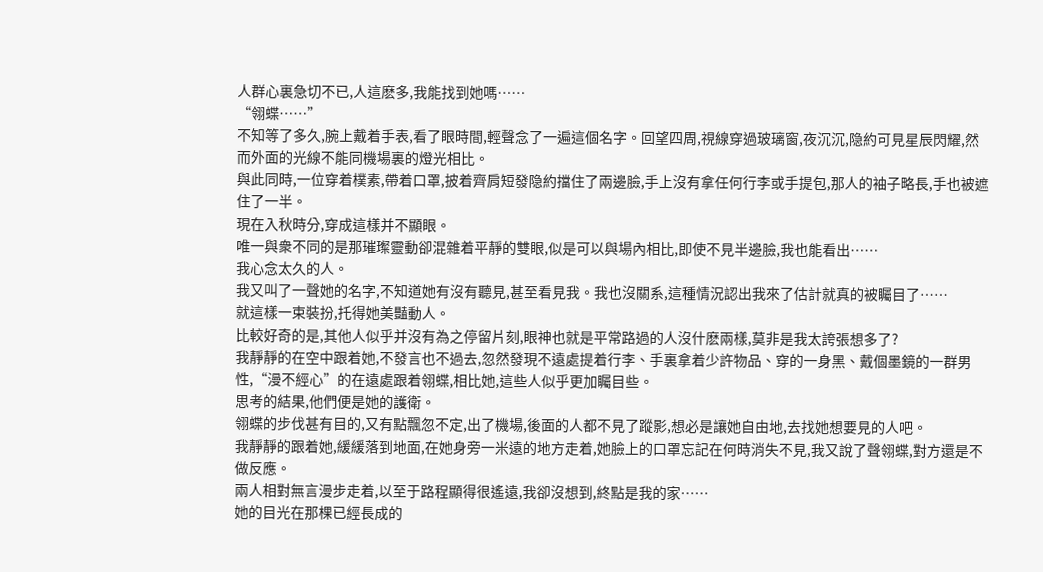人群心裏急切不已,人這麽多,我能找到她嗎……
“翎蝶……”
不知等了多久,腕上戴着手表,看了眼時間,輕聲念了一遍這個名字。回望四周,視線穿過玻璃窗,夜沉沉,隐約可見星辰閃耀,然而外面的光線不能同機場裏的燈光相比。
與此同時,一位穿着樸素,帶着口罩,披着齊肩短發隐約擋住了兩邊臉,手上沒有拿任何行李或手提包,那人的袖子略長,手也被遮住了一半。
現在入秋時分,穿成這樣并不顯眼。
唯一與衆不同的是那璀璨靈動卻混雜着平靜的雙眼,似是可以與場內相比,即使不見半邊臉,我也能看出……
我心念太久的人。
我又叫了一聲她的名字,不知道她有沒有聽見,甚至看見我。我也沒關系,這種情況認出我來了估計就真的被矚目了……
就這樣一束裝扮,托得她美豔動人。
比較好奇的是,其他人似乎并沒有為之停留片刻,眼神也就是平常路過的人沒什麽兩樣,莫非是我太誇張想多了?
我靜靜的在空中跟着她,不發言也不過去,忽然發現不遠處提着行李、手裏拿着少許物品、穿的一身黑、戴個墨鏡的一群男性,“漫不經心”的在遠處跟着翎蝶,相比她,這些人似乎更加矚目些。
思考的結果,他們便是她的護衛。
翎蝶的步伐甚有目的,又有點飄忽不定,出了機場,後面的人都不見了蹤影,想必是讓她自由地,去找她想要見的人吧。
我靜靜的跟着她,緩緩落到地面,在她身旁一米遠的地方走着,她臉上的口罩忘記在何時消失不見,我又說了聲翎蝶,對方還是不做反應。
兩人相對無言漫步走着,以至于路程顯得很遙遠,我卻沒想到,終點是我的家……
她的目光在那棵已經長成的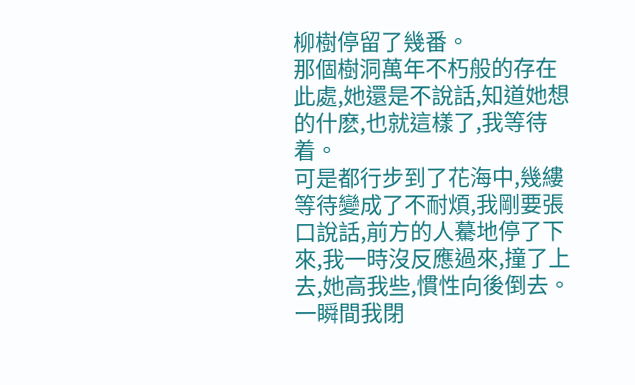柳樹停留了幾番。
那個樹洞萬年不朽般的存在此處,她還是不說話,知道她想的什麽,也就這樣了,我等待着。
可是都行步到了花海中,幾縷等待變成了不耐煩,我剛要張口說話,前方的人驀地停了下來,我一時沒反應過來,撞了上去,她高我些,慣性向後倒去。
一瞬間我閉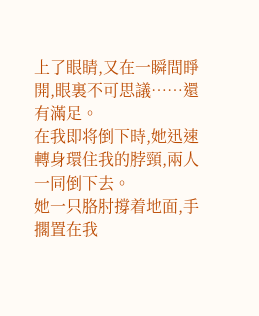上了眼睛,又在一瞬間睜開,眼裏不可思議……還有滿足。
在我即将倒下時,她迅速轉身環住我的脖頸,兩人一同倒下去。
她一只胳肘撐着地面,手擱置在我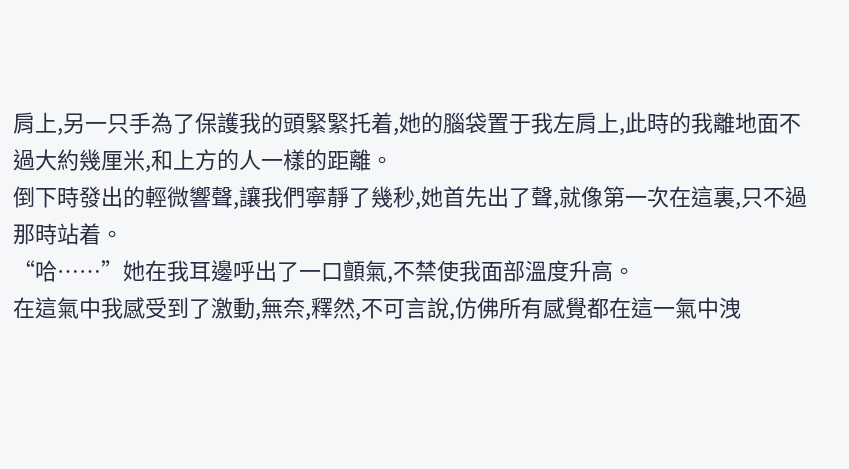肩上,另一只手為了保護我的頭緊緊托着,她的腦袋置于我左肩上,此時的我離地面不過大約幾厘米,和上方的人一樣的距離。
倒下時發出的輕微響聲,讓我們寧靜了幾秒,她首先出了聲,就像第一次在這裏,只不過那時站着。
“哈……”她在我耳邊呼出了一口顫氣,不禁使我面部溫度升高。
在這氣中我感受到了激動,無奈,釋然,不可言說,仿佛所有感覺都在這一氣中洩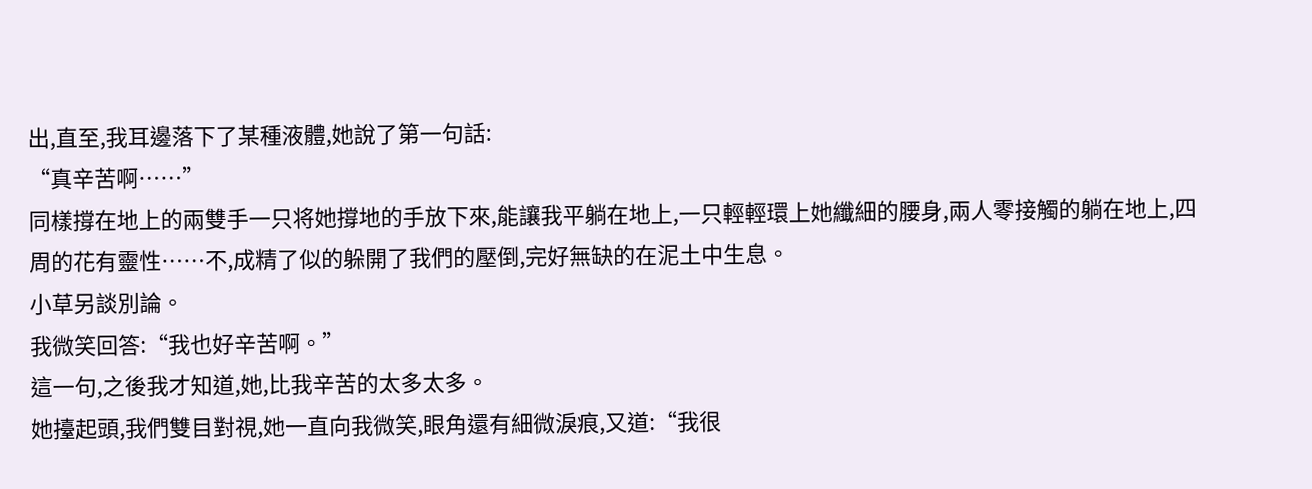出,直至,我耳邊落下了某種液體,她說了第一句話:
“真辛苦啊……”
同樣撐在地上的兩雙手一只将她撐地的手放下來,能讓我平躺在地上,一只輕輕環上她纖細的腰身,兩人零接觸的躺在地上,四周的花有靈性……不,成精了似的躲開了我們的壓倒,完好無缺的在泥土中生息。
小草另談別論。
我微笑回答:“我也好辛苦啊。”
這一句,之後我才知道,她,比我辛苦的太多太多。
她擡起頭,我們雙目對視,她一直向我微笑,眼角還有細微淚痕,又道:“我很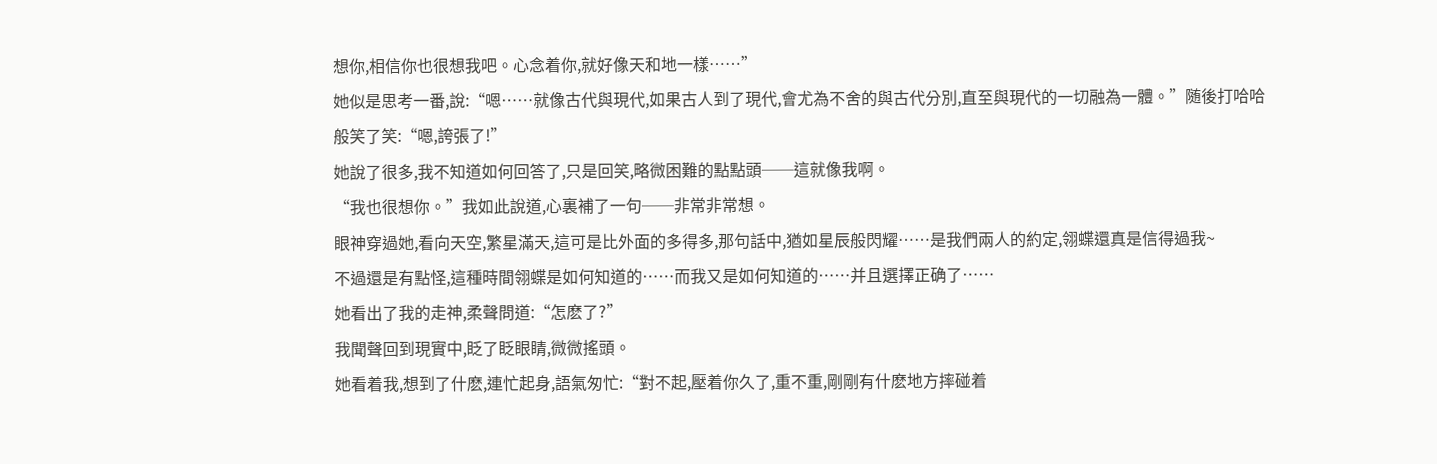想你,相信你也很想我吧。心念着你,就好像天和地一樣……”
她似是思考一番,說:“嗯……就像古代與現代,如果古人到了現代,會尤為不舍的與古代分別,直至與現代的一切融為一體。”随後打哈哈般笑了笑:“嗯,誇張了!”
她說了很多,我不知道如何回答了,只是回笑,略微困難的點點頭──這就像我啊。
“我也很想你。”我如此說道,心裏補了一句──非常非常想。
眼神穿過她,看向天空,繁星滿天,這可是比外面的多得多,那句話中,猶如星辰般閃耀……是我們兩人的約定,翎蝶還真是信得過我~
不過還是有點怪,這種時間翎蝶是如何知道的……而我又是如何知道的……并且選擇正确了……
她看出了我的走神,柔聲問道:“怎麽了?”
我聞聲回到現實中,眨了眨眼睛,微微搖頭。
她看着我,想到了什麽,連忙起身,語氣匆忙:“對不起,壓着你久了,重不重,剛剛有什麽地方摔碰着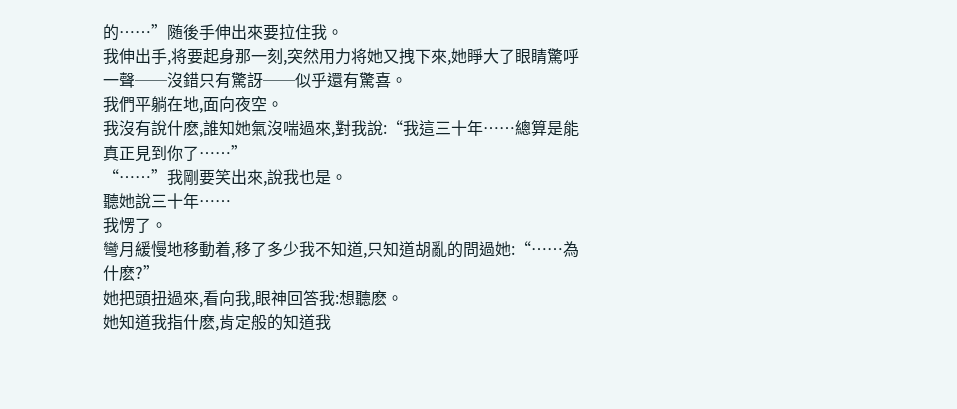的……”随後手伸出來要拉住我。
我伸出手,将要起身那一刻,突然用力将她又拽下來,她睜大了眼睛驚呼一聲──沒錯只有驚訝──似乎還有驚喜。
我們平躺在地,面向夜空。
我沒有說什麽,誰知她氣沒喘過來,對我說:“我這三十年……總算是能真正見到你了……”
“……”我剛要笑出來,說我也是。
聽她說三十年……
我愣了。
彎月緩慢地移動着,移了多少我不知道,只知道胡亂的問過她:“……為什麽?”
她把頭扭過來,看向我,眼神回答我:想聽麽。
她知道我指什麽,肯定般的知道我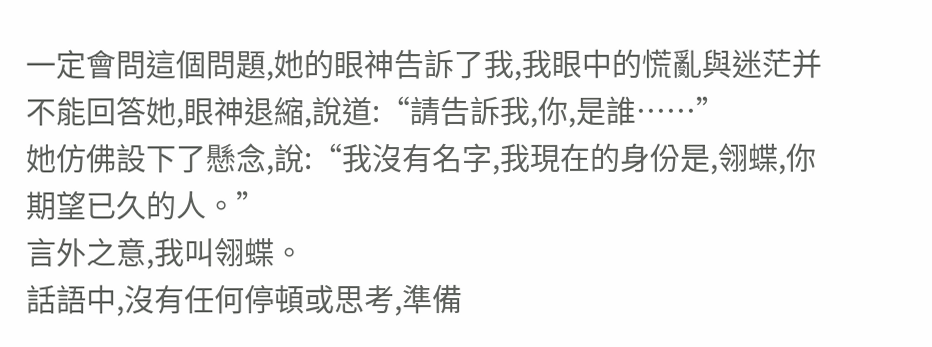一定會問這個問題,她的眼神告訴了我,我眼中的慌亂與迷茫并不能回答她,眼神退縮,說道:“請告訴我,你,是誰……”
她仿佛設下了懸念,說:“我沒有名字,我現在的身份是,翎蝶,你期望已久的人。”
言外之意,我叫翎蝶。
話語中,沒有任何停頓或思考,準備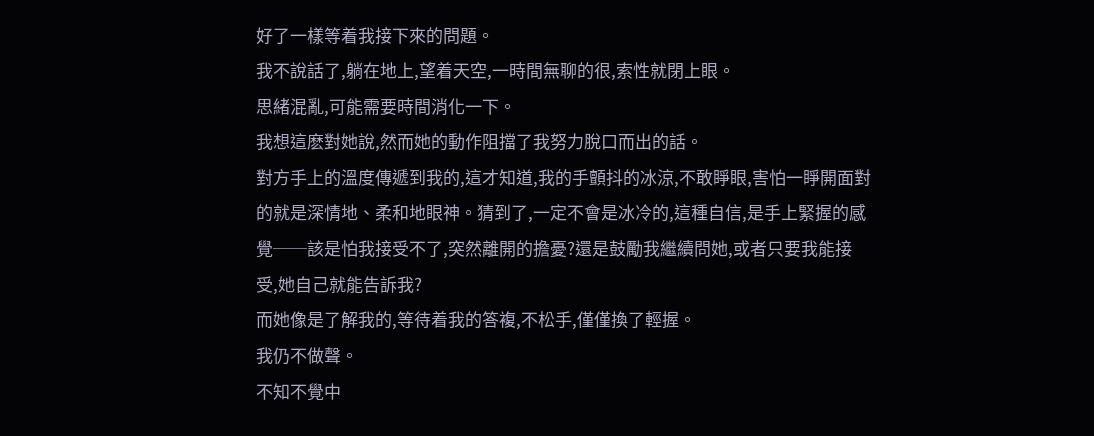好了一樣等着我接下來的問題。
我不說話了,躺在地上,望着天空,一時間無聊的很,索性就閉上眼。
思緒混亂,可能需要時間消化一下。
我想這麽對她說,然而她的動作阻擋了我努力脫口而出的話。
對方手上的溫度傳遞到我的,這才知道,我的手顫抖的冰涼,不敢睜眼,害怕一睜開面對的就是深情地、柔和地眼神。猜到了,一定不會是冰冷的,這種自信,是手上緊握的感覺──該是怕我接受不了,突然離開的擔憂?還是鼓勵我繼續問她,或者只要我能接受,她自己就能告訴我?
而她像是了解我的,等待着我的答複,不松手,僅僅換了輕握。
我仍不做聲。
不知不覺中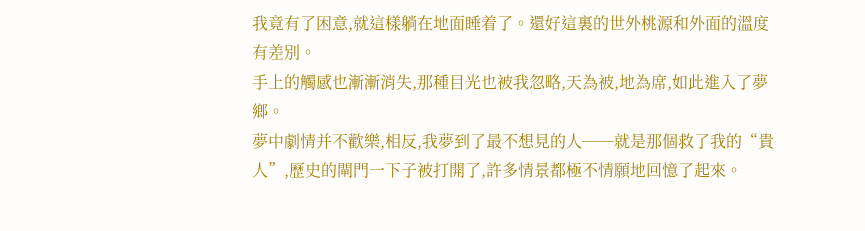我竟有了困意,就這樣躺在地面睡着了。還好這裏的世外桃源和外面的溫度有差別。
手上的觸感也漸漸消失,那種目光也被我忽略,天為被,地為席,如此進入了夢鄉。
夢中劇情并不歡樂,相反,我夢到了最不想見的人──就是那個救了我的“貴人”,歷史的閘門一下子被打開了,許多情景都極不情願地回憶了起來。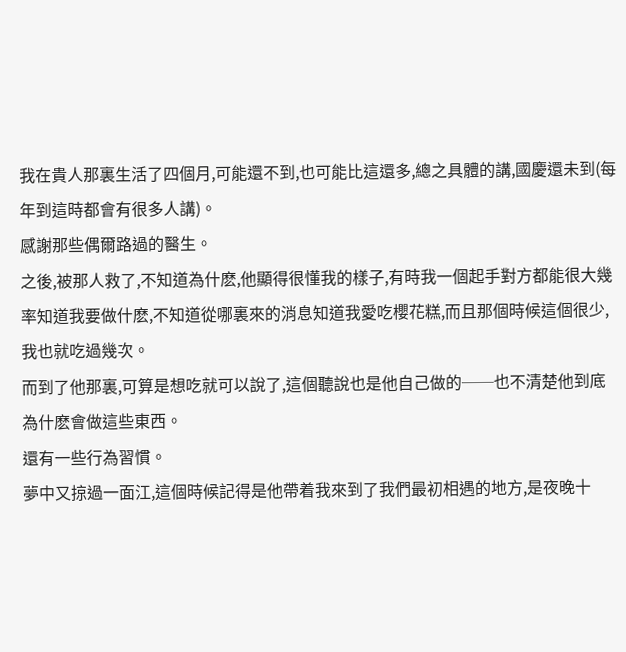我在貴人那裏生活了四個月,可能還不到,也可能比這還多,總之具體的講,國慶還未到(每年到這時都會有很多人講)。
感謝那些偶爾路過的醫生。
之後,被那人救了,不知道為什麽,他顯得很懂我的樣子,有時我一個起手對方都能很大幾率知道我要做什麽,不知道從哪裏來的消息知道我愛吃櫻花糕,而且那個時候這個很少,我也就吃過幾次。
而到了他那裏,可算是想吃就可以說了,這個聽說也是他自己做的──也不清楚他到底為什麽會做這些東西。
還有一些行為習慣。
夢中又掠過一面江,這個時候記得是他帶着我來到了我們最初相遇的地方,是夜晚十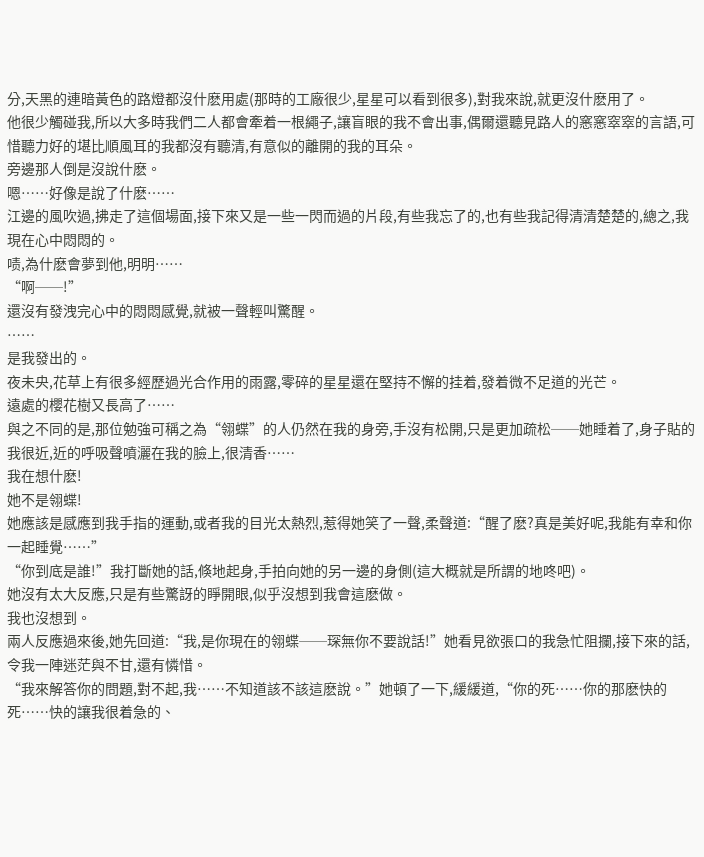分,天黑的連暗黃色的路燈都沒什麽用處(那時的工廠很少,星星可以看到很多),對我來說,就更沒什麽用了。
他很少觸碰我,所以大多時我們二人都會牽着一根繩子,讓盲眼的我不會出事,偶爾還聽見路人的窸窸窣窣的言語,可惜聽力好的堪比順風耳的我都沒有聽清,有意似的離開的我的耳朵。
旁邊那人倒是沒說什麽。
嗯……好像是說了什麽……
江邊的風吹過,拂走了這個場面,接下來又是一些一閃而過的片段,有些我忘了的,也有些我記得清清楚楚的,總之,我現在心中悶悶的。
啧,為什麽會夢到他,明明……
“啊──!”
還沒有發洩完心中的悶悶感覺,就被一聲輕叫驚醒。
……
是我發出的。
夜未央,花草上有很多經歷過光合作用的雨露,零碎的星星還在堅持不懈的挂着,發着微不足道的光芒。
遠處的櫻花樹又長高了……
與之不同的是,那位勉強可稱之為“翎蝶”的人仍然在我的身旁,手沒有松開,只是更加疏松──她睡着了,身子貼的我很近,近的呼吸聲噴灑在我的臉上,很清香……
我在想什麽!
她不是翎蝶!
她應該是感應到我手指的運動,或者我的目光太熱烈,惹得她笑了一聲,柔聲道:“醒了麽?真是美好呢,我能有幸和你一起睡覺……”
“你到底是誰!”我打斷她的話,倏地起身,手拍向她的另一邊的身側(這大概就是所謂的地咚吧)。
她沒有太大反應,只是有些驚訝的睜開眼,似乎沒想到我會這麽做。
我也沒想到。
兩人反應過來後,她先回道:“我,是你現在的翎蝶──琛無你不要說話!”她看見欲張口的我急忙阻攔,接下來的話,令我一陣迷茫與不甘,還有憐惜。
“我來解答你的問題,對不起,我……不知道該不該這麽說。”她頓了一下,緩緩道,“你的死……你的那麽快的死……快的讓我很着急的、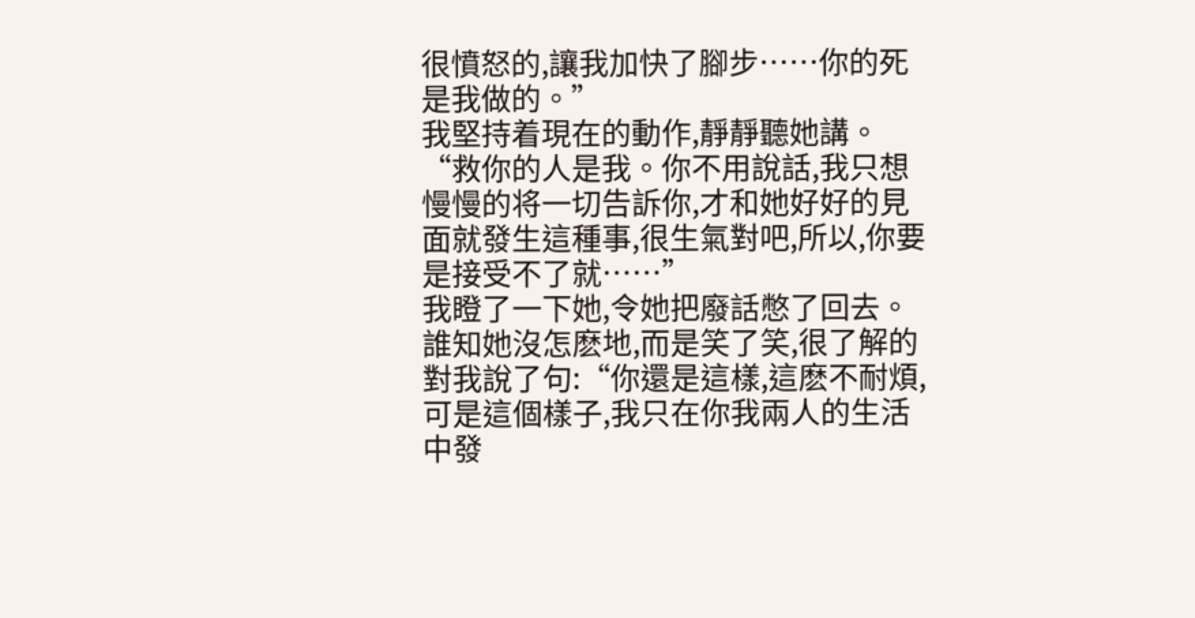很憤怒的,讓我加快了腳步……你的死是我做的。”
我堅持着現在的動作,靜靜聽她講。
“救你的人是我。你不用說話,我只想慢慢的将一切告訴你,才和她好好的見面就發生這種事,很生氣對吧,所以,你要是接受不了就……”
我瞪了一下她,令她把廢話憋了回去。
誰知她沒怎麽地,而是笑了笑,很了解的對我說了句:“你還是這樣,這麽不耐煩,可是這個樣子,我只在你我兩人的生活中發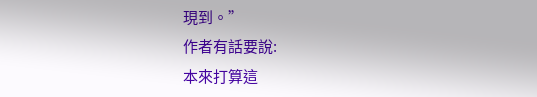現到。”
作者有話要說:
本來打算這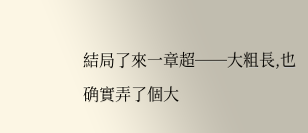結局了來一章超──大粗長,也确實弄了個大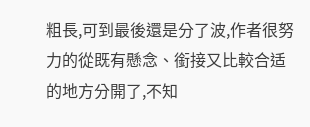粗長,可到最後還是分了波,作者很努力的從既有懸念、銜接又比較合适的地方分開了,不知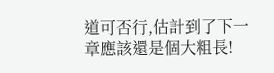道可否行,估計到了下一章應該還是個大粗長!